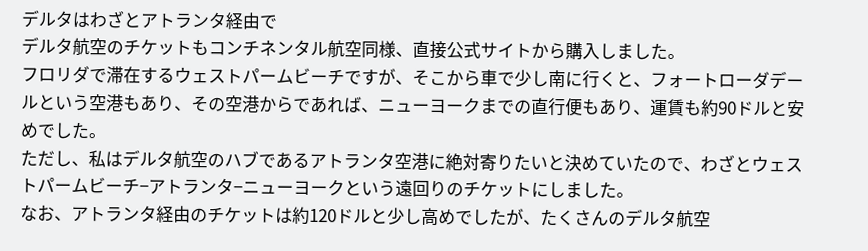デルタはわざとアトランタ経由で
デルタ航空のチケットもコンチネンタル航空同様、直接公式サイトから購入しました。
フロリダで滞在するウェストパームビーチですが、そこから車で少し南に行くと、フォートローダデールという空港もあり、その空港からであれば、ニューヨークまでの直行便もあり、運賃も約90ドルと安めでした。
ただし、私はデルタ航空のハブであるアトランタ空港に絶対寄りたいと決めていたので、わざとウェストパームビーチ−アトランタ−ニューヨークという遠回りのチケットにしました。
なお、アトランタ経由のチケットは約120ドルと少し高めでしたが、たくさんのデルタ航空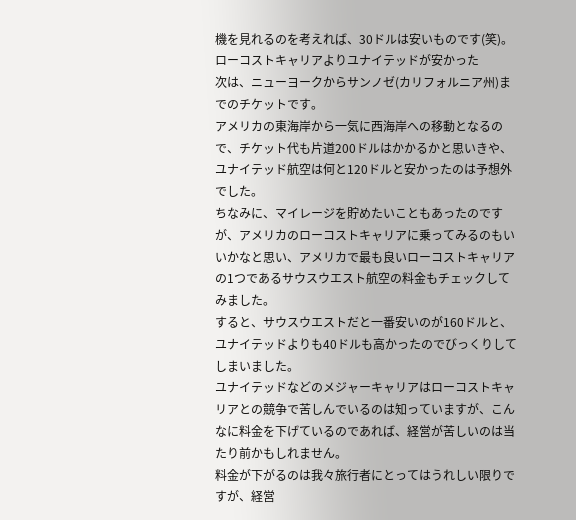機を見れるのを考えれば、30ドルは安いものです(笑)。
ローコストキャリアよりユナイテッドが安かった
次は、ニューヨークからサンノゼ(カリフォルニア州)までのチケットです。
アメリカの東海岸から一気に西海岸への移動となるので、チケット代も片道200ドルはかかるかと思いきや、ユナイテッド航空は何と120ドルと安かったのは予想外でした。
ちなみに、マイレージを貯めたいこともあったのですが、アメリカのローコストキャリアに乗ってみるのもいいかなと思い、アメリカで最も良いローコストキャリアの1つであるサウスウエスト航空の料金もチェックしてみました。
すると、サウスウエストだと一番安いのが160ドルと、ユナイテッドよりも40ドルも高かったのでびっくりしてしまいました。
ユナイテッドなどのメジャーキャリアはローコストキャリアとの競争で苦しんでいるのは知っていますが、こんなに料金を下げているのであれば、経営が苦しいのは当たり前かもしれません。
料金が下がるのは我々旅行者にとってはうれしい限りですが、経営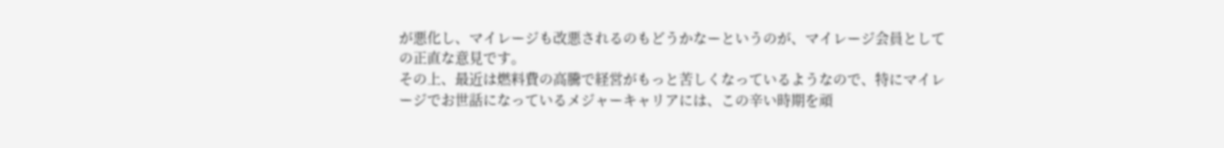が悪化し、マイレージも改悪されるのもどうかなーというのが、マイレージ会員としての正直な意見です。
その上、最近は燃料費の高騰で経営がもっと苦しくなっているようなので、特にマイレージでお世話になっているメジャーキャリアには、この辛い時期を頑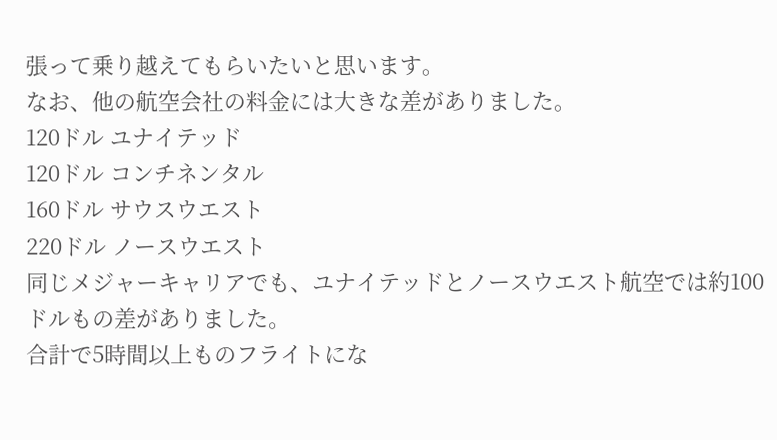張って乗り越えてもらいたいと思います。
なお、他の航空会社の料金には大きな差がありました。
120ドル ユナイテッド
120ドル コンチネンタル
160ドル サウスウエスト
220ドル ノースウエスト
同じメジャーキャリアでも、ユナイテッドとノースウエスト航空では約100ドルもの差がありました。
合計で5時間以上ものフライトにな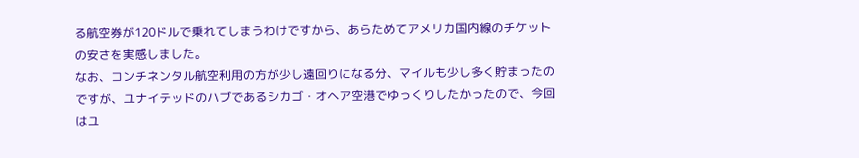る航空券が120ドルで乗れてしまうわけですから、あらためてアメリカ国内線のチケットの安さを実感しました。
なお、コンチネンタル航空利用の方が少し遠回りになる分、マイルも少し多く貯まったのですが、ユナイテッドのハブであるシカゴ・オヘア空港でゆっくりしたかったので、今回はユ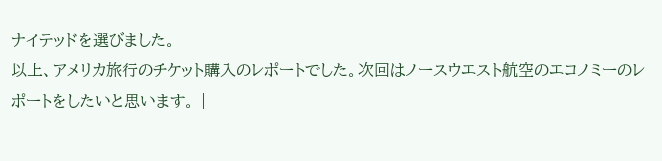ナイテッドを選びました。
以上、アメリカ旅行のチケット購入のレポートでした。次回はノースウエスト航空のエコノミーのレポートをしたいと思います。 |